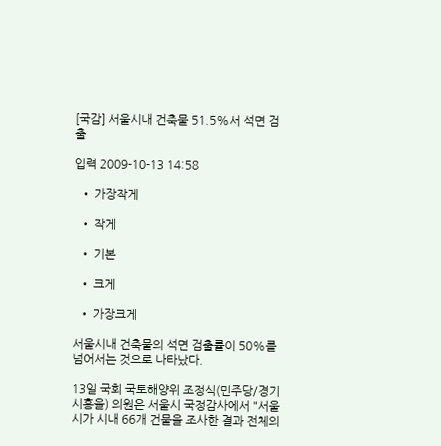[국감] 서울시내 건축물 51.5%서 석면 검출

입력 2009-10-13 14:58

  • 가장작게

  • 작게

  • 기본

  • 크게

  • 가장크게

서울시내 건축물의 석면 검출률이 50%를 넘어서는 것으로 나타났다.

13일 국회 국토해양위 조정식(민주당/경기시흥을) 의원은 서울시 국정감사에서 "서울시가 시내 66개 건물을 조사한 결과 전체의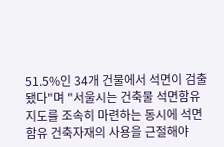51.5%인 34개 건물에서 석면이 검출됐다"며 "서울시는 건축물 석면함유 지도를 조속히 마련하는 동시에 석면함유 건축자재의 사용을 근절해야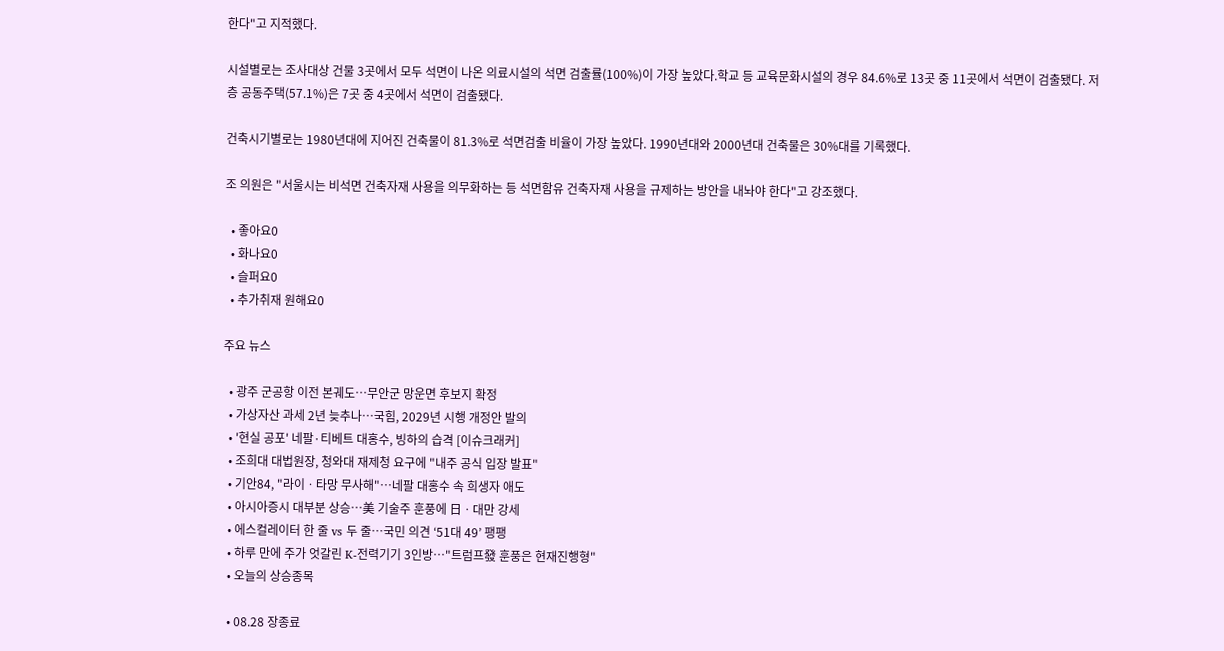한다"고 지적했다.

시설별로는 조사대상 건물 3곳에서 모두 석면이 나온 의료시설의 석면 검출률(100%)이 가장 높았다.학교 등 교육문화시설의 경우 84.6%로 13곳 중 11곳에서 석면이 검출됐다. 저층 공동주택(57.1%)은 7곳 중 4곳에서 석면이 검출됐다.

건축시기별로는 1980년대에 지어진 건축물이 81.3%로 석면검출 비율이 가장 높았다. 1990년대와 2000년대 건축물은 30%대를 기록했다.

조 의원은 "서울시는 비석면 건축자재 사용을 의무화하는 등 석면함유 건축자재 사용을 규제하는 방안을 내놔야 한다"고 강조했다.

  • 좋아요0
  • 화나요0
  • 슬퍼요0
  • 추가취재 원해요0

주요 뉴스

  • 광주 군공항 이전 본궤도…무안군 망운면 후보지 확정
  • 가상자산 과세 2년 늦추나⋯국힘, 2029년 시행 개정안 발의
  • '현실 공포' 네팔·티베트 대홍수, 빙하의 습격 [이슈크래커]
  • 조희대 대법원장, 청와대 재제청 요구에 "내주 공식 입장 발표"
  • 기안84, "라이ㆍ타망 무사해"⋯네팔 대홍수 속 희생자 애도
  • 아시아증시 대부분 상승⋯美 기술주 훈풍에 日ㆍ대만 강세
  • 에스컬레이터 한 줄 vs 두 줄⋯국민 의견 ‘51대 49’ 팽팽
  • 하루 만에 주가 엇갈린 K-전력기기 3인방…"트럼프發 훈풍은 현재진행형"
  • 오늘의 상승종목

  • 08.28 장종료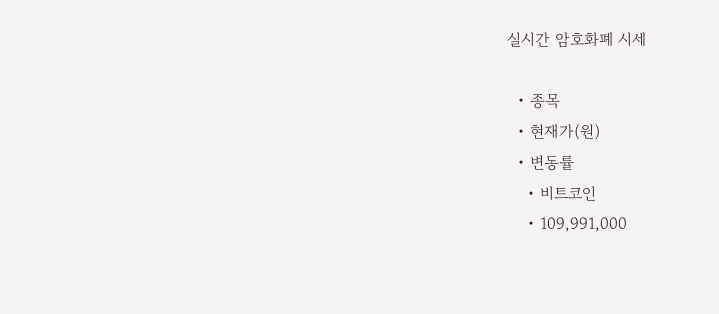실시간 암호화폐 시세

  • 종목
  • 현재가(원)
  • 변동률
    • 비트코인
    • 109,991,000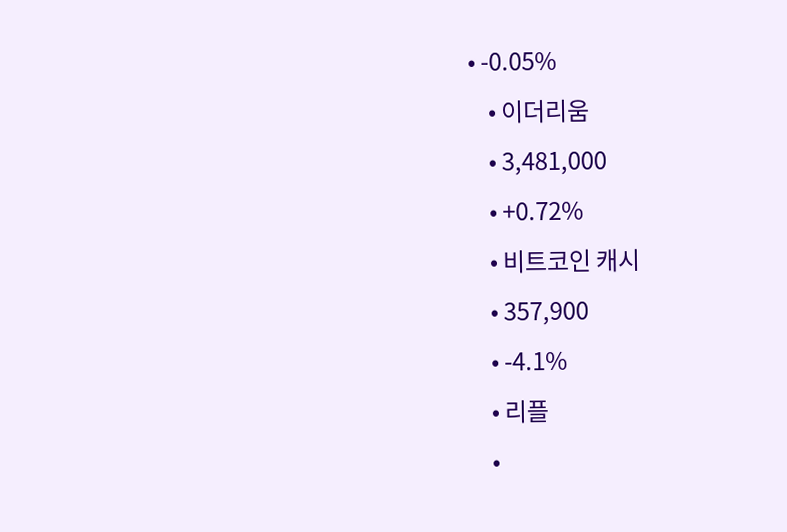• -0.05%
    • 이더리움
    • 3,481,000
    • +0.72%
    • 비트코인 캐시
    • 357,900
    • -4.1%
    • 리플
    •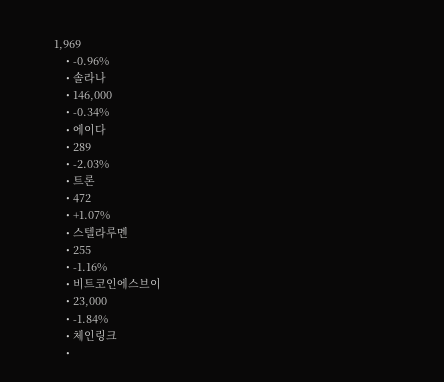1,969
    • -0.96%
    • 솔라나
    • 146,000
    • -0.34%
    • 에이다
    • 289
    • -2.03%
    • 트론
    • 472
    • +1.07%
    • 스텔라루멘
    • 255
    • -1.16%
    • 비트코인에스브이
    • 23,000
    • -1.84%
    • 체인링크
    •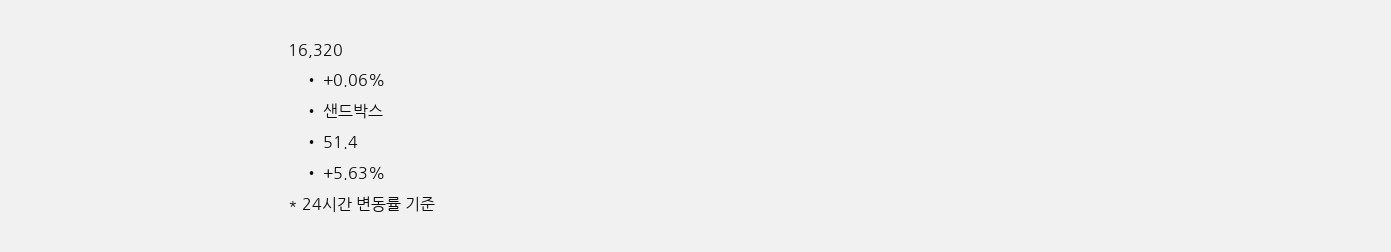16,320
    • +0.06%
    • 샌드박스
    • 51.4
    • +5.63%
* 24시간 변동률 기준